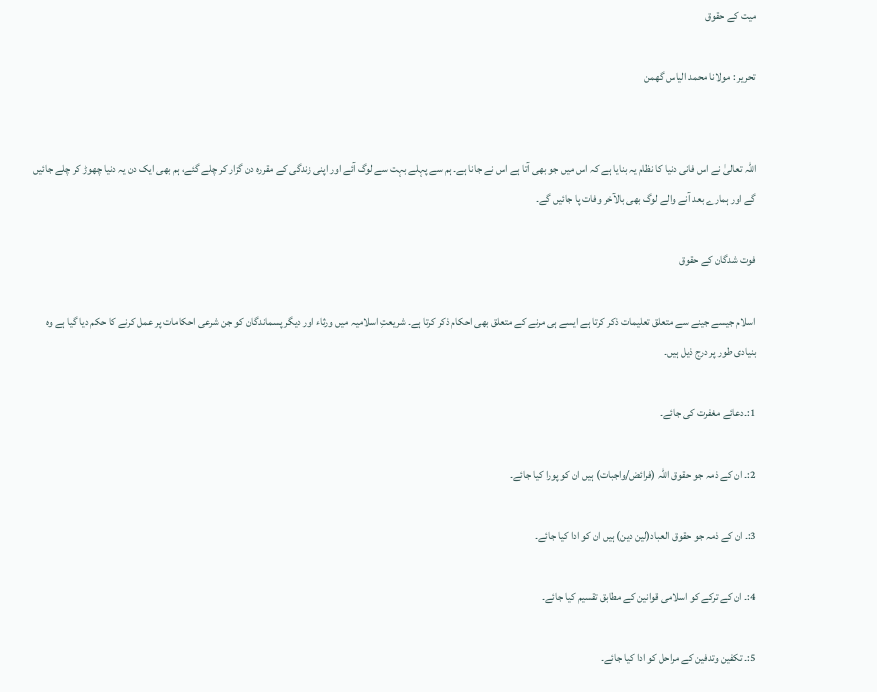میت کے حقوق

تحریر : مولانا محمد الیاس گھمن


اللہ تعالیٰ نے اس فانی دنیا کا نظام یہ بنایا ہے کہ اس میں جو بھی آتا ہے اس نے جانا ہے۔ ہم سے پہلے بہت سے لوگ آئے اور اپنی زندگی کے مقررہ دن گزار کر چلے گئے، ہم بھی ایک دن یہ دنیا چھوڑ کر چلے جائیں گے اور ہمارے بعد آنے والے لوگ بھی بالآخر وفات پا جائیں گے۔

فوت شدگان کے حقوق

اسلام جیسے جینے سے متعلق تعلیمات ذکر کرتا ہے ایسے ہی مرنے کے متعلق بھی احکام ذکر کرتا ہے۔ شریعتِ اسلامیہ میں ورثاء اور دیگر پسماندگان کو جن شرعی احکامات پر عمل کرنے کا حکم دیا گیا ہے وہ بنیادی طور پر درج ذیل ہیں۔

1:۔دعائے مغفرت کی جائے۔

2:۔ ان کے ذمہ جو حقوق اللہ (فرائض/واجبات) ہیں ان کو پورا کیا جائے۔

3:۔ ان کے ذمہ جو حقوق العباد(لین دین) ہیں ان کو ادا کیا جائے۔

4:۔ ان کے ترکے کو اسلامی قوانین کے مطابق تقسیم کیا جائے۔

5:۔ تکفین وتدفین کے مراحل کو ادا کیا جائے۔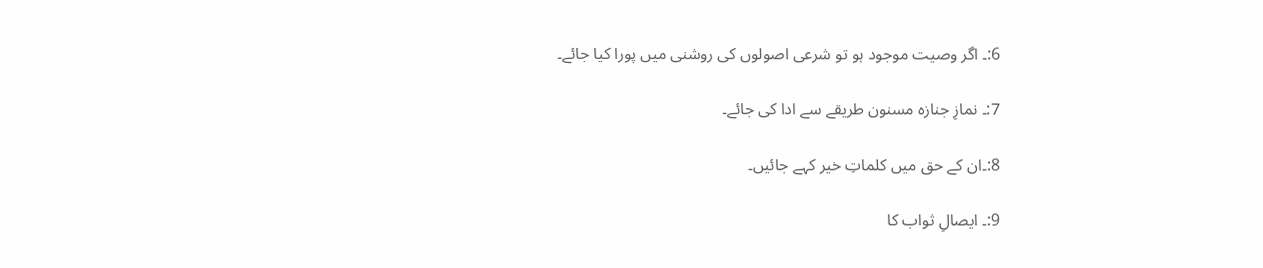6:۔ اگر وصیت موجود ہو تو شرعی اصولوں کی روشنی میں پورا کیا جائے۔

7:۔ نمازِ جنازہ مسنون طریقے سے ادا کی جائے۔

8:۔ان کے حق میں کلماتِ خیر کہے جائیں۔

9:۔ ایصالِ ثواب کا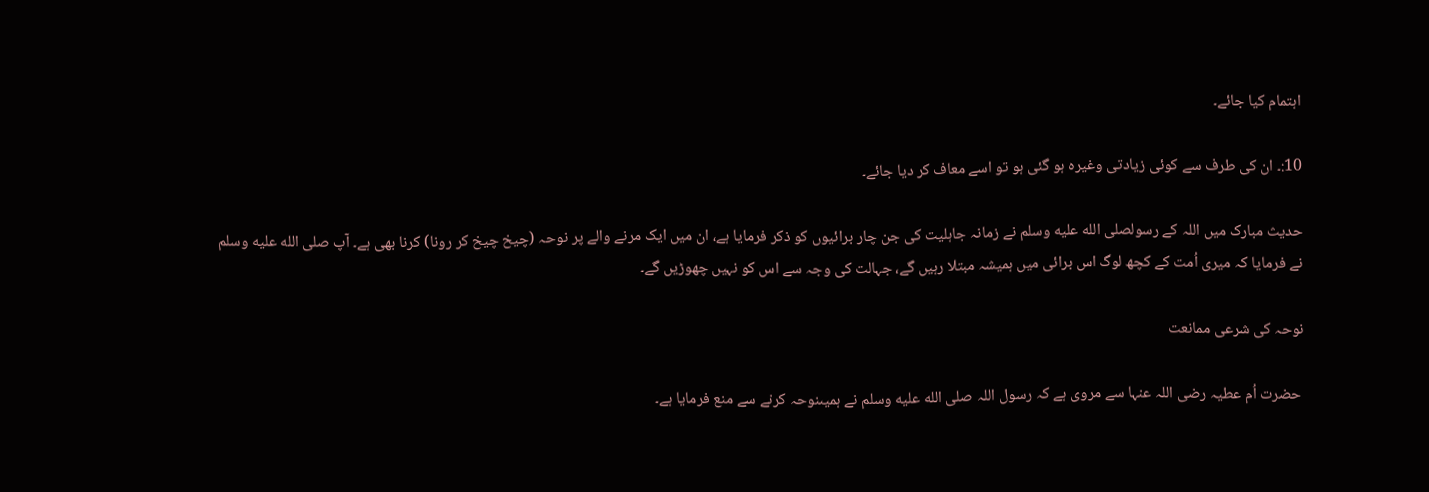اہتمام کیا جائے۔

10:۔ ان کی طرف سے کوئی زیادتی وغیرہ ہو گئی ہو تو اسے معاف کر دیا جائے۔

حدیث مبارک میں اللہ کے رسولصلى الله عليه وسلم نے زمانہ جاہلیت کی جن چار برائیوں کو ذکر فرمایا ہے، ان میں ایک مرنے والے پر نوحہ (چیخ چیخ کر رونا) کرنا بھی ہے۔ آپ صلى الله عليه وسلم نے فرمایا کہ میری اُمت کے کچھ لوگ اس برائی میں ہمیشہ مبتلا رہیں گے، جہالت کی وجہ سے اس کو نہیں چھوڑیں گے۔

نوحہ کی شرعی ممانعت

 حضرت اُم عطیہ رضی اللہ عنہا سے مروی ہے کہ رسول اللہ صلى الله عليه وسلم نے ہمیںنوحہ کرنے سے منع فرمایا ہے۔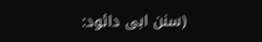(سنن ابی دائود: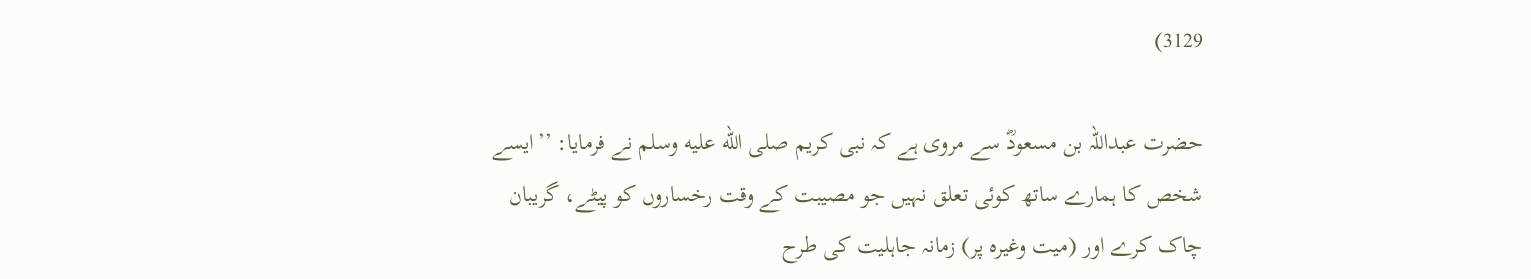3129)

حضرت عبداللہ بن مسعودؓ سے مروی ہے کہ نبی کریم صلى الله عليه وسلم نے فرمایا: ’’ایسے شخص کا ہمارے ساتھ کوئی تعلق نہیں جو مصیبت کے وقت رخساروں کو پیٹے، گریبان چاک کرے اور (میت وغیرہ پر) زمانہ جاہلیت کی طرح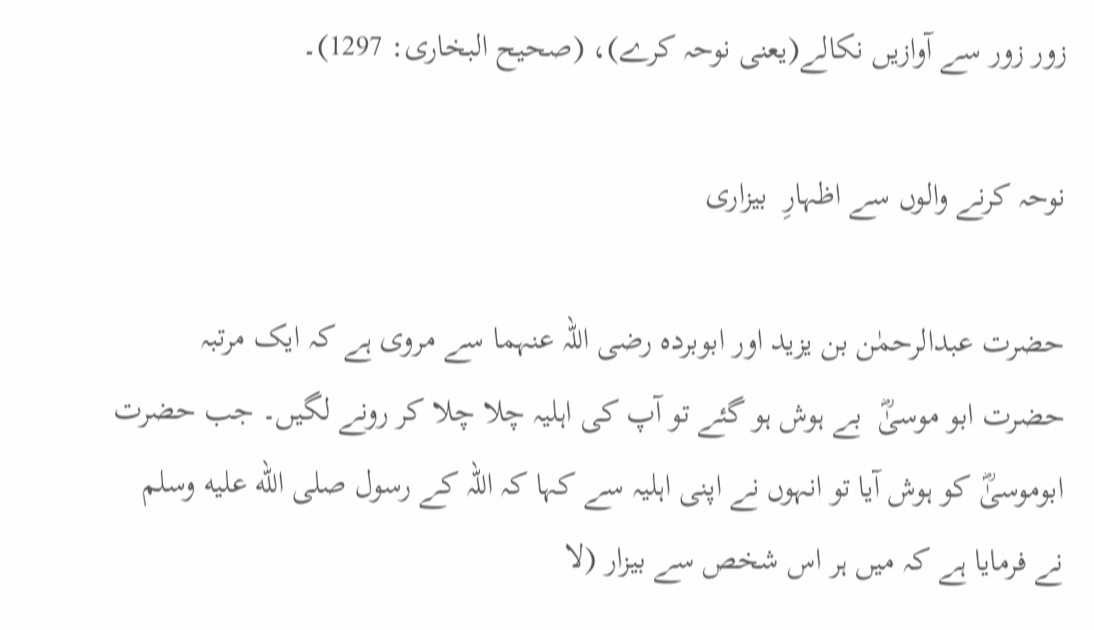زور زور سے آوازیں نکالے(یعنی نوحہ کرے)، (صحیح البخاری: 1297)۔

نوحہ کرنے والوں سے اظہارِ  بیزاری

حضرت عبدالرحمٰن بن یزید اور ابوبردہ رضی اللہ عنہما سے مروی ہے کہ ایک مرتبہ حضرت ابو موسیٰؓ  بے ہوش ہو گئے تو آپ کی اہلیہ چلا چلا کر رونے لگیں۔ جب حضرت ابوموسیٰؓ کو ہوش آیا تو انہوں نے اپنی اہلیہ سے کہا کہ اللہ کے رسول صلى الله عليه وسلم نے فرمایا ہے کہ میں ہر اس شخص سے بیزار (لا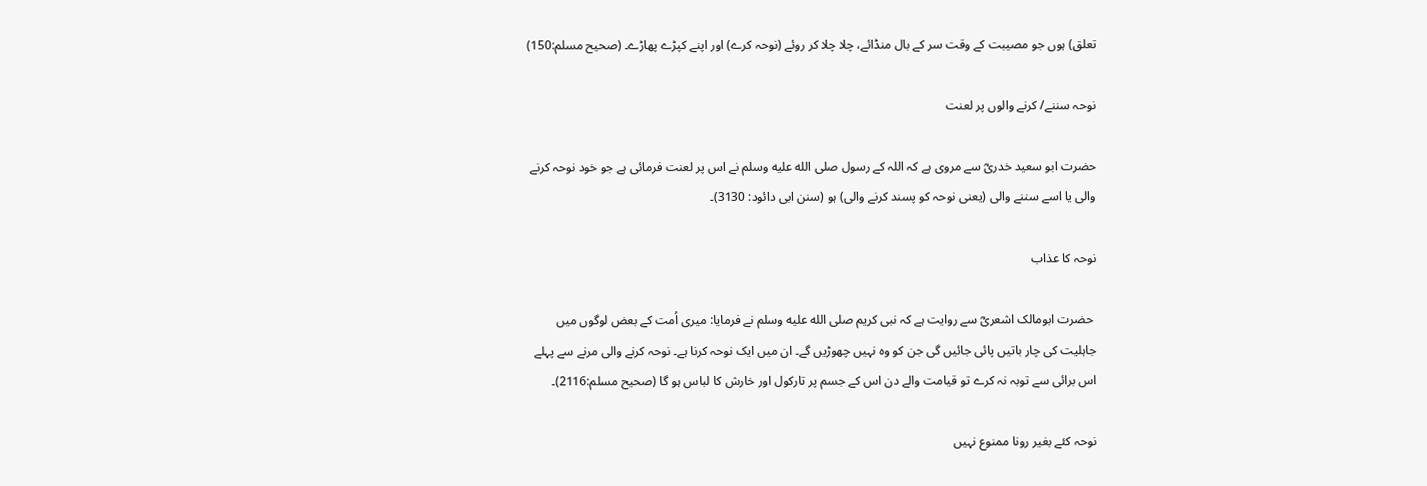تعلق) ہوں جو مصیبت کے وقت سر کے بال منڈائے، چلا چلا کر روئے (نوحہ کرے) اور اپنے کپڑے پھاڑے۔ (صحیح مسلم:150)

نوحہ سننے/ کرنے والوں پر لعنت

حضرت ابو سعید خدریؓ سے مروی ہے کہ اللہ کے رسول صلى الله عليه وسلم نے اس پر لعنت فرمائی ہے جو خود نوحہ کرنے والی یا اسے سننے والی (یعنی نوحہ کو پسند کرنے والی) ہو (سنن ابی دائود: 3130)۔

نوحہ کا عذاب

 حضرت ابومالک اشعریؓ سے روایت ہے کہ نبی کریم صلى الله عليه وسلم نے فرمایا: میری اُمت کے بعض لوگوں میں جاہلیت کی چار باتیں پائی جائیں گی جن کو وہ نہیں چھوڑیں گے۔ ان میں ایک نوحہ کرنا ہے۔ نوحہ کرنے والی مرنے سے پہلے اس برائی سے توبہ نہ کرے تو قیامت والے دن اس کے جسم پر تارکول اور خارش کا لباس ہو گا (صحیح مسلم:2116)۔

نوحہ کئے بغیر رونا ممنوع نہیں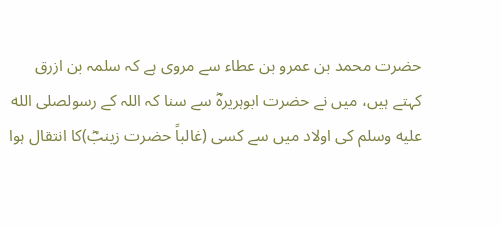حضرت محمد بن عمرو بن عطاء سے مروی ہے کہ سلمہ بن ازرق کہتے ہیں، میں نے حضرت ابوہریرہؓ سے سنا کہ اللہ کے رسولصلى الله عليه وسلم کی اولاد میں سے کسی (غالباً حضرت زینبؓ)کا انتقال ہوا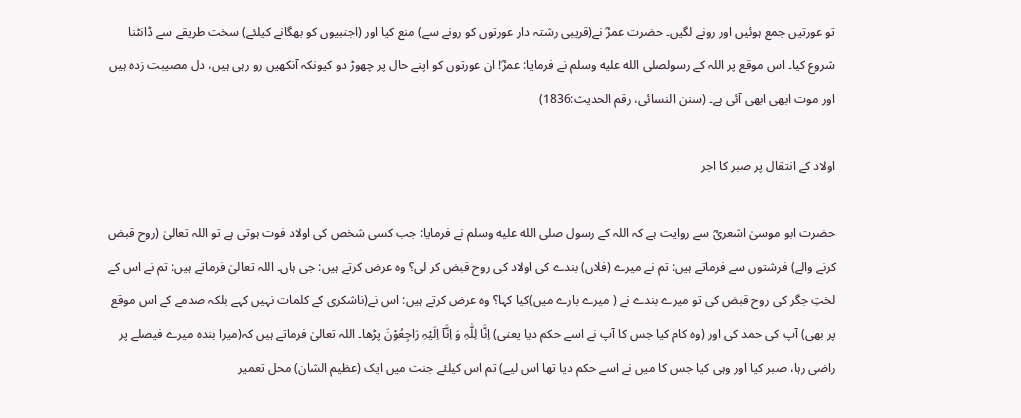تو عورتیں جمع ہوئیں اور رونے لگیں۔ حضرت عمرؓ نے(قریبی رشتہ دار عورتوں کو رونے سے) منع کیا اور (اجنبیوں کو بھگانے کیلئے) سخت طریقے سے ڈانٹنا شروع کیا۔ اس موقع پر اللہ کے رسولصلى الله عليه وسلم نے فرمایا: عمرؓ! ان عورتوں کو اپنے حال پر چھوڑ دو کیونکہ آنکھیں رو رہی ہیں، دل مصیبت زدہ ہیں اور موت ابھی ابھی آئی ہے۔ (سنن النسائی، رقم الحدیث:1836)

اولاد کے انتقال پر صبر کا اجر

حضرت ابو موسیٰ اشعریؓ سے روایت ہے کہ اللہ کے رسول صلى الله عليه وسلم نے فرمایا: جب کسی شخص کی اولاد فوت ہوتی ہے تو اللہ تعالیٰ (روح قبض کرنے والے) فرشتوں سے فرماتے ہیں: تم نے میرے (فلاں) بندے کی اولاد کی روح قبض کر لی؟ وہ عرض کرتے ہیں: جی ہاں۔ اللہ تعالیٰ فرماتے ہیں: تم نے اس کے لختِ جگر کی روح قبض کی تو میرے بندے نے ( میرے بارے میں)کیا کہا؟ وہ عرض کرتے ہیں: اس نے(ناشکری کے کلمات نہیں کہے بلکہ صدمے کے اس موقع پر بھی) آپ کی حمد کی اور (وہ کام کیا جس کا آپ نے اسے حکم دیا یعنی) اِنَّا لِلّٰہِ وَ اِنَّآ اِلَیْہِ رَاجِعُوْنَ پڑھا۔ اللہ تعالیٰ فرماتے ہیں کہ(میرا بندہ میرے فیصلے پر راضی رہا، صبر کیا اور وہی کیا جس کا میں نے اسے حکم دیا تھا اس لیے) تم اس کیلئے جنت میں ایک (عظیم الشان) محل تعمیر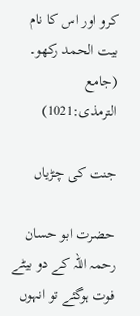کرو اور اس کا نام بیت الحمد رکھو۔ (جامع الترمذی:1021)

جنت کی چڑیاں

حضرت ابو حسان رحمہ اللہ کے دو بیٹے فوت ہوگئے تو انہوں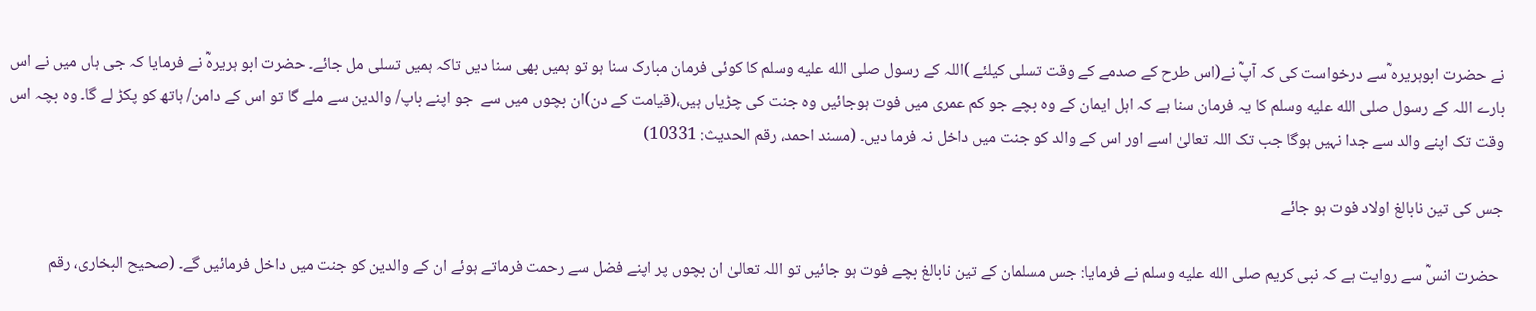نے حضرت ابوہریرہ ؓسے درخواست کی کہ آپؓ نے(اس طرح کے صدمے کے وقت تسلی کیلئے )اللہ کے رسول صلى الله عليه وسلم کا کوئی فرمان مبارک سنا ہو تو ہمیں بھی سنا دیں تاکہ ہمیں تسلی مل جائے۔ حضرت ابو ہریرہؓ نے فرمایا کہ جی ہاں میں نے اس بارے اللہ کے رسول صلى الله عليه وسلم کا یہ فرمان سنا ہے کہ اہل ایمان کے وہ بچے جو کم عمری میں فوت ہوجائیں وہ جنت کی چڑیاں ہیں،(قیامت کے دن)ان بچوں میں سے  جو اپنے باپ/ والدین سے ملے گا تو اس کے دامن/ ہاتھ کو پکڑ لے گا۔ وہ بچہ اس وقت تک اپنے والد سے جدا نہیں ہوگا جب تک اللہ تعالیٰ اسے اور اس کے والد کو جنت میں داخل نہ فرما دیں۔ (مسند احمد، رقم الحدیث: 10331)

جس کی تین نابالغ اولاد فوت ہو جائے

 حضرت انسؓ سے روایت ہے کہ نبی کریم صلى الله عليه وسلم نے فرمایا: جس مسلمان کے تین نابالغ بچے فوت ہو جائیں تو اللہ تعالیٰ ان بچوں پر اپنے فضل سے رحمت فرماتے ہوئے ان کے والدین کو جنت میں داخل فرمائیں گے۔ (صحیح البخاری، رقم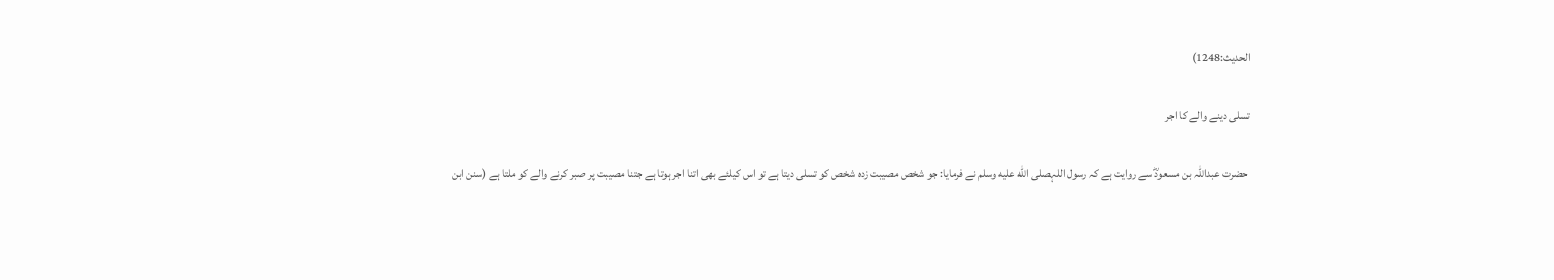الحدیث:1248)

تسلی دینے والے کا اجر

 حضرت عبداللہ بن مسعودؓ سے روایت ہے کہ رسول اللہصلى الله عليه وسلم نے فرمایا: جو شخص مصیبت زدہ شخص کو تسلی دیتا ہے تو اس کیلئے بھی اتنا اجر ہوتا ہے جتنا مصیبت پر صبر کرنے والے کو ملتا ہے (سنن ابن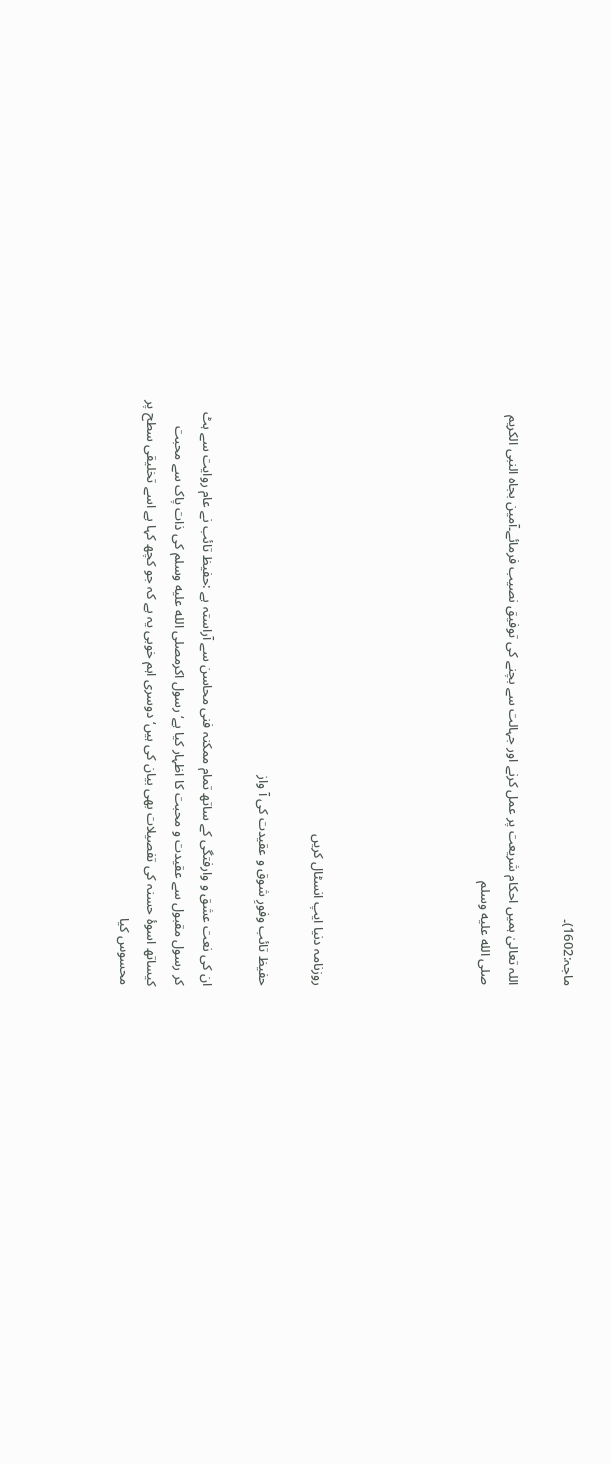ماجہ:1602)۔

اللہ تعالیٰ ہمیں احکام شریعت پر عمل کرنے اور جہالت سے بچنے کی توفیق نصیب فرمائے۔آمین بجاہ النبی الکریم صلى الله عليه وسلم





روزنامہ دنیا ایپ انسٹال کریں

حفیظ تائب وفورِ شوق و عقیدت کی آ واز

ان کی نعت عشق و وارفتگی کے ساتھ تمام ممکنہ فنی محاسن سے آراستہ ہے :حفیظ تائب نے عام روایت سے ہٹ کر رسول مقبول سے عقیدت و محبت کا اظہار کیا ہے‘رسول اکرمصلى الله عليه وسلم کی ذات پاک سے محبت کیساتھ اسوۂ حسنہ کی تفصیلات بھی بیان کی ہیں‘دوسری اہم خوبی یہ ہے کہ جو کچھ کہا ہے اسے تخلیقی سطح پر محسوس کیا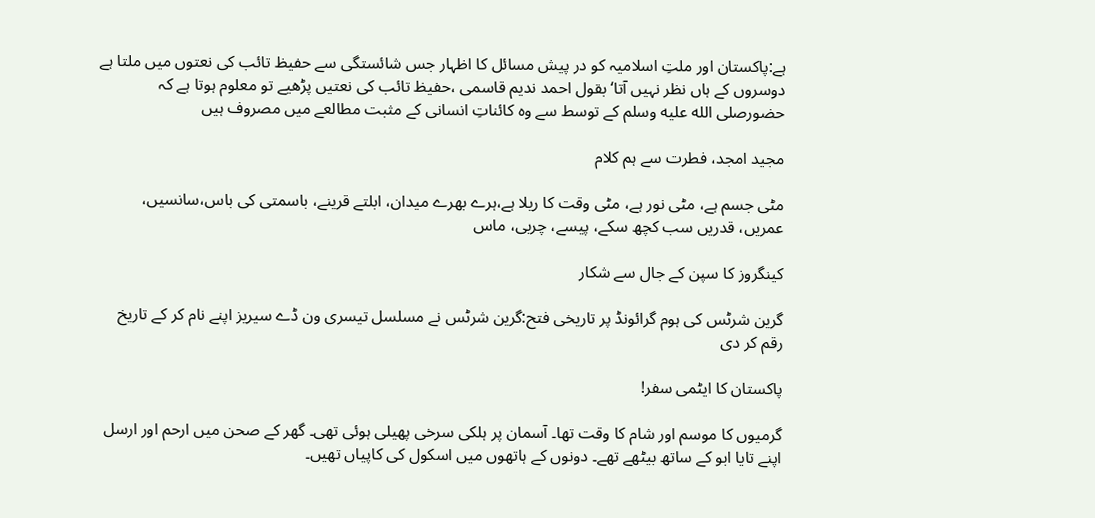ہے:پاکستان اور ملتِ اسلامیہ کو در پیش مسائل کا اظہار جس شائستگی سے حفیظ تائب کی نعتوں میں ملتا ہے دوسروں کے ہاں نظر نہیں آتا‘ بقول احمد ندیم قاسمی ،حفیظ تائب کی نعتیں پڑھیے تو معلوم ہوتا ہے کہ حضورصلى الله عليه وسلم کے توسط سے وہ کائناتِ انسانی کے مثبت مطالعے میں مصروف ہیں

مجید امجد، فطرت سے ہم کلام

مٹی جسم ہے، مٹی نور ہے، مٹی وقت کا ریلا ہے،ہرے بھرے میدان، ابلتے قرینے، باسمتی کی باس،سانسیں، عمریں، قدریں سب کچھ سکے، پیسے، چربی، ماس

کینگروز کا سپن کے جال سے شکار

گرین شرٹس کی ہوم گرائونڈ پر تاریخی فتح:گرین شرٹس نے مسلسل تیسری ون ڈے سیریز اپنے نام کر کے تاریخ رقم کر دی

پاکستان کا ایٹمی سفر!

گرمیوں کا موسم اور شام کا وقت تھا۔ آسمان پر ہلکی سرخی پھیلی ہوئی تھی۔ گھر کے صحن میں ارحم اور ارسل اپنے تایا ابو کے ساتھ بیٹھے تھے۔ دونوں کے ہاتھوں میں اسکول کی کاپیاں تھیں۔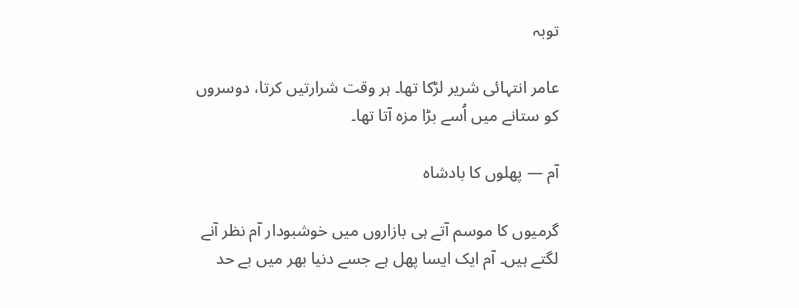توبہ

عامر انتہائی شریر لڑکا تھا۔ ہر وقت شرارتیں کرتا، دوسروں کو ستانے میں اُسے بڑا مزہ آتا تھا۔

آم — پھلوں کا بادشاہ

گرمیوں کا موسم آتے ہی بازاروں میں خوشبودار آم نظر آنے لگتے ہیں۔ آم ایک ایسا پھل ہے جسے دنیا بھر میں بے حد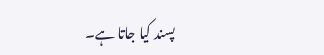پسند کیا جاتا ہے۔